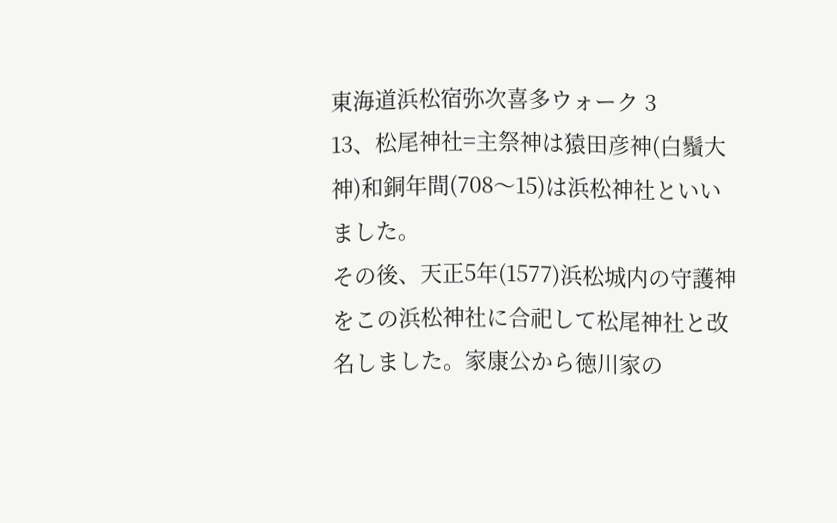東海道浜松宿弥次喜多ウォーク 3
13、松尾神社=主祭神は猿田彦神(白鬚大神)和銅年間(708〜15)は浜松神社といいました。
その後、天正5年(1577)浜松城内の守護神をこの浜松神社に合祀して松尾神社と改名しました。家康公から徳川家の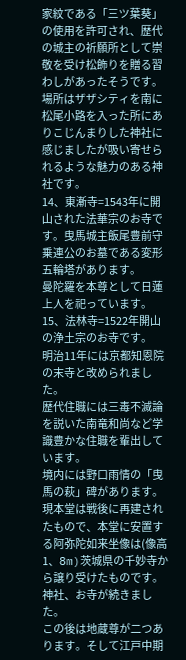家紋である「三ツ葉葵」の使用を許可され、歴代の城主の祈願所として崇敬を受け松飾りを贈る習わしがあったそうです。
場所はザザシティを南に松尾小路を入った所にありこじんまりした神社に感じましたが吸い寄せられるような魅力のある神社です。
14、東漸寺=1543年に開山された法華宗のお寺です。曳馬城主飯尾豊前守乗連公のお墓である変形五輪塔があります。
曼陀羅を本尊として日蓮上人を祀っています。
15、法林寺=1522年開山の浄土宗のお寺です。
明治11年には京都知恩院の末寺と改められました。
歴代住職には三毒不滅論を説いた南竜和尚など学識豊かな住職を輩出しています。
境内には野口雨情の「曳馬の萩」碑があります。現本堂は戦後に再建されたもので、本堂に安置する阿弥陀如来坐像は(像高1、8m)茨城県の千妙寺から譲り受けたものです。
神社、お寺が続きました。
この後は地蔵尊が二つあります。そして江戸中期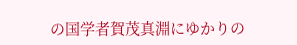の国学者賀茂真淵にゆかりの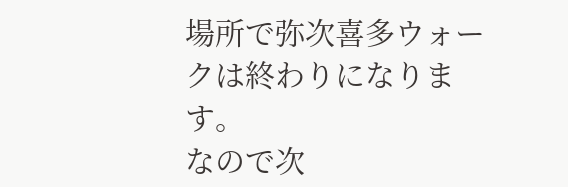場所で弥次喜多ウォークは終わりになります。
なので次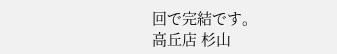回で完結です。
高丘店 杉山